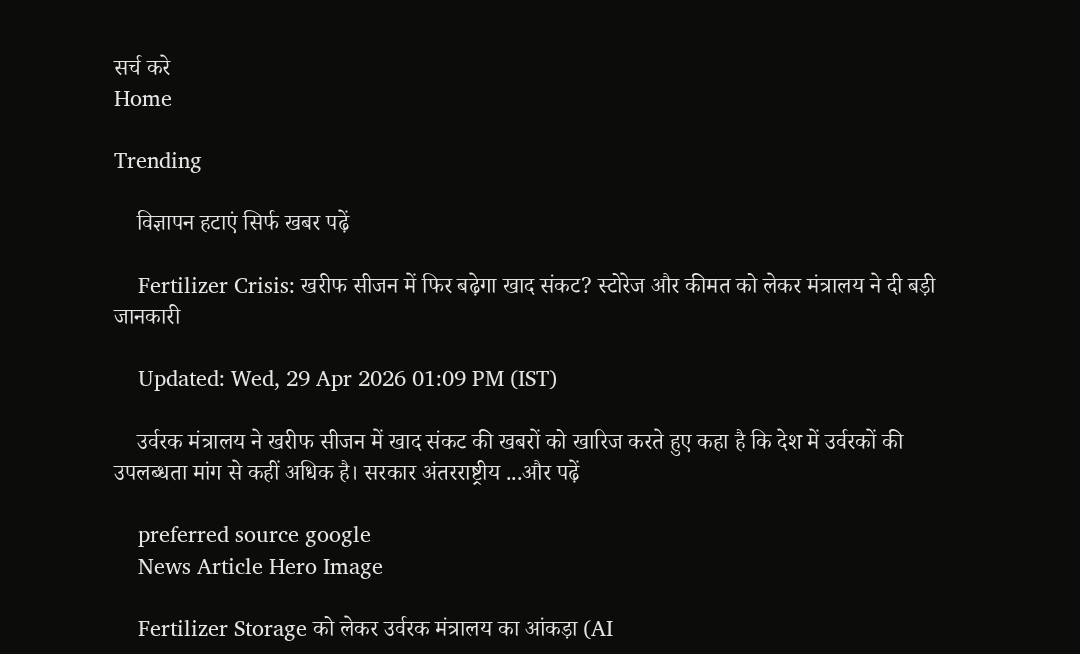सर्च करे
Home

Trending

    विज्ञापन हटाएं सिर्फ खबर पढ़ें

    Fertilizer Crisis: खरीफ सीजन में फिर बढ़ेगा खाद संकट? स्टोरेज और कीमत को लेकर मंत्रालय ने दी बड़ी जानकारी

    Updated: Wed, 29 Apr 2026 01:09 PM (IST)

    उर्वरक मंत्रालय ने खरीफ सीजन में खाद संकट की खबरों को खारिज करते हुए कहा है कि देश में उर्वरकों की उपलब्धता मांग से कहीं अधिक है। सरकार अंतरराष्ट्रीय ...और पढ़ें

    preferred source google
    News Article Hero Image

    Fertilizer Storage को लेकर उर्वरक मंत्रालय का आंकड़ा (AI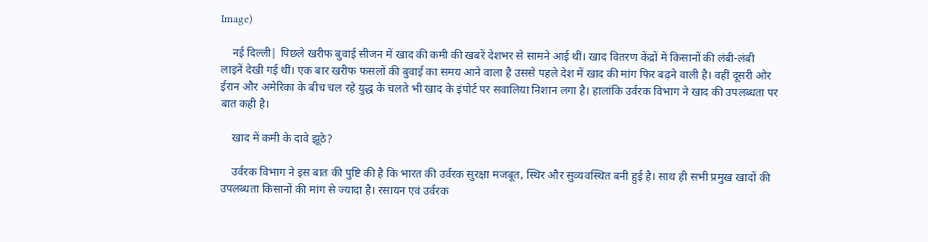Image)

    नई दिल्ली| पिछले खरीफ बुवाई सीजन में खाद की कमी की खबरें देशभर से सामने आई थीं। खाद वितरण केंद्रों में किसानों की लंबी-लंबी लाइनें देखी गई थीं। एक बार खरीफ फसलों की बुवाई का समय आने वाला है उससे पहले देश में खाद की मांग फिर बढ़ने वाली है। वहीं दूसरी ओर ईरान और अमेरिका के बीच चल रहे युद्ध के चलते भी खाद के इंपोर्ट पर सवालिया निशान लगा है। हालांकि उर्वरक विभाग ने खाद की उपलब्धता पर बात कही है।

    खाद में कमी के दावे झूठे?

    उर्वरक विभाग ने इस बात की पुष्टि की है कि भारत की उर्वरक सुरक्षा मजबूत, स्थिर और सुव्यवस्थित बनी हुई है। साथ ही सभी प्रमुख खादों की उपलब्धता किसानों की मांग से ज्यादा है। रसायन एवं उर्वरक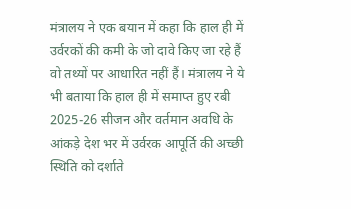मंत्रालय ने एक बयान में कहा कि हाल ही में उर्वरकों की कमी के जो दावे किए जा रहे हैं वो तथ्यों पर आधारित नहीं हैं। मंत्रालय ने ये भी बताया कि हाल ही में समाप्त हुए रबी 2025-26 सीजन और वर्तमान अवधि के आंकड़े देश भर में उर्वरक आपूर्ति की अच्छी स्थिति को दर्शाते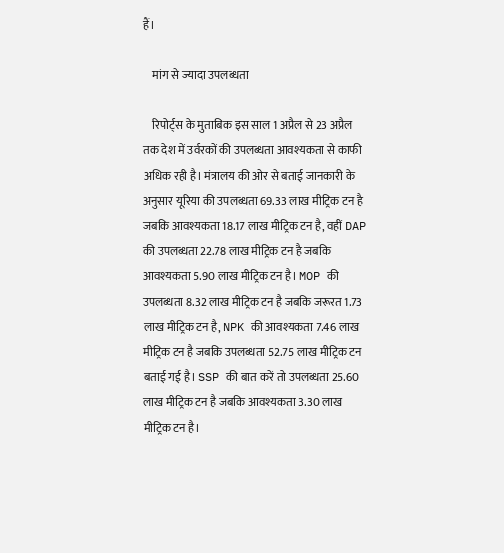हैं।

    मांग से ज्यादा उपलब्धता

    रिपोर्ट्स के मुताबिक इस साल 1 अप्रैल से 23 अप्रैल तक देश में उर्वरकों की उपलब्धता आवश्यकता से काफी अधिक रही है। मंत्रालय की ओर से बताई जानकारी के अनुसार यूरिया की उपलब्धता 69.33 लाख मीट्रिक टन है जबकि आवश्यकता 18.17 लाख मीट्रिक टन है, वहीं DAP की उपलब्धता 22.78 लाख मीट्रिक टन है जबकि आवश्यकता 5.90 लाख मीट्रिक टन है। MOP की उपलब्धता 8.32 लाख मीट्रिक टन है जबकि जरूरत 1.73 लाख मीट्रिक टन है, NPK की आवश्यकता 7.46 लाख मीट्रिक टन है जबकि उपलब्धता 52.75 लाख मीट्रिक टन बताई गई है। SSP की बात करें तो उपलब्धता 25.60 लाख मीट्रिक टन है जबकि आवश्यकता 3.30 लाख मीट्रिक टन है।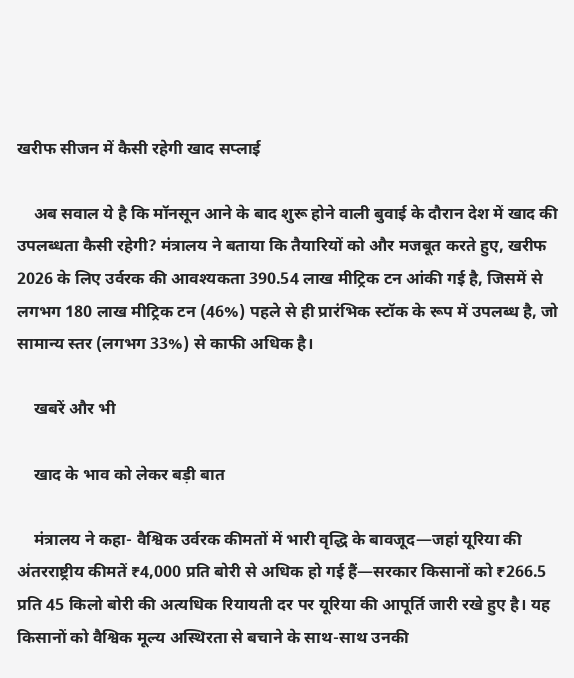खरीफ सीजन में कैसी रहेगी खाद सप्लाई

    अब सवाल ये है कि मॉनसून आने के बाद शुरू होने वाली बुवाई के दौरान देश में खाद की उपलब्धता कैसी रहेगी? मंत्रालय ने बताया कि तैयारियों को और मजबूत करते हुए, खरीफ 2026 के लिए उर्वरक की आवश्यकता 390.54 लाख मीट्रिक टन आंकी गई है, जिसमें से लगभग 180 लाख मीट्रिक टन (46%) पहले से ही प्रारंभिक स्टॉक के रूप में उपलब्ध है, जो सामान्य स्तर (लगभग 33%) से काफी अधिक है।

    खबरें और भी

    खाद के भाव को लेकर बड़ी बात

    मंत्रालय ने कहा- वैश्विक उर्वरक कीमतों में भारी वृद्धि के बावजूद—जहां यूरिया की अंतरराष्ट्रीय कीमतें ₹4,000 प्रति बोरी से अधिक हो गई हैं—सरकार किसानों को ₹266.5 प्रति 45 किलो बोरी की अत्यधिक रियायती दर पर यूरिया की आपूर्ति जारी रखे हुए है। यह किसानों को वैश्विक मूल्य अस्थिरता से बचाने के साथ-साथ उनकी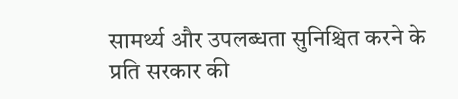सामर्थ्य और उपलब्धता सुनिश्चित करने के प्रति सरकार की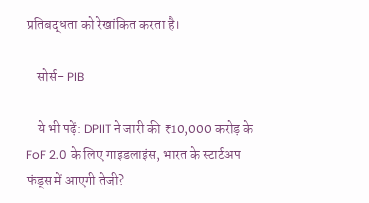प्रतिबद्धता को रेखांकित करता है।

    सोर्स- PIB

    ये भी पढ़ें: DPIIT ने जारी की ₹10,000 करोड़ के FoF 2.0 के लिए गाइडलाइंस, भारत के स्टार्टअप फंड्स में आएगी तेजी?